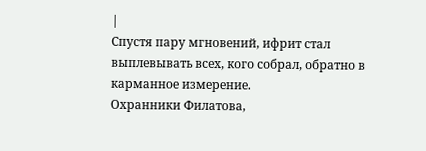|
Спустя пару мгновений, ифрит стал выплевывать всех, кого собрал, обратно в карманное измерение.
Охранники Филатова,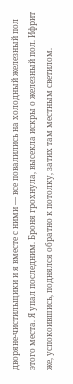дворяне-чистильщики и я вместе с ними — все повалились на холодный железный пол этого места. Я упал последним. Броня грохнула, высекла искры о железный пол. Ифрит же, успокоившись, поднялся обратно к потолку, затих там местным светилом.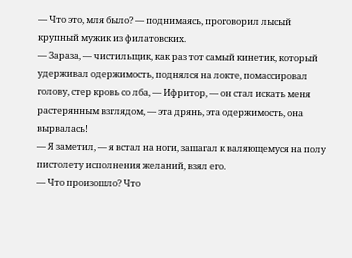— Что это, мля было? — поднимаясь, проговорил лысый крупный мужик из филатовских.
— Зараза, — чистильщик, как раз тот самый кинетик, который удерживал одержимость, поднялся на локте, помассировал голову, стер кровь со лба, — Ифритор, — он стал искать меня растерянным взглядом, — эта дрянь, эта одержимость, она вырвалась!
— Я заметил, — я встал на ноги, зашагал к валяющемуся на полу пистолету исполнения желаний, взял его.
— Что произошло? Что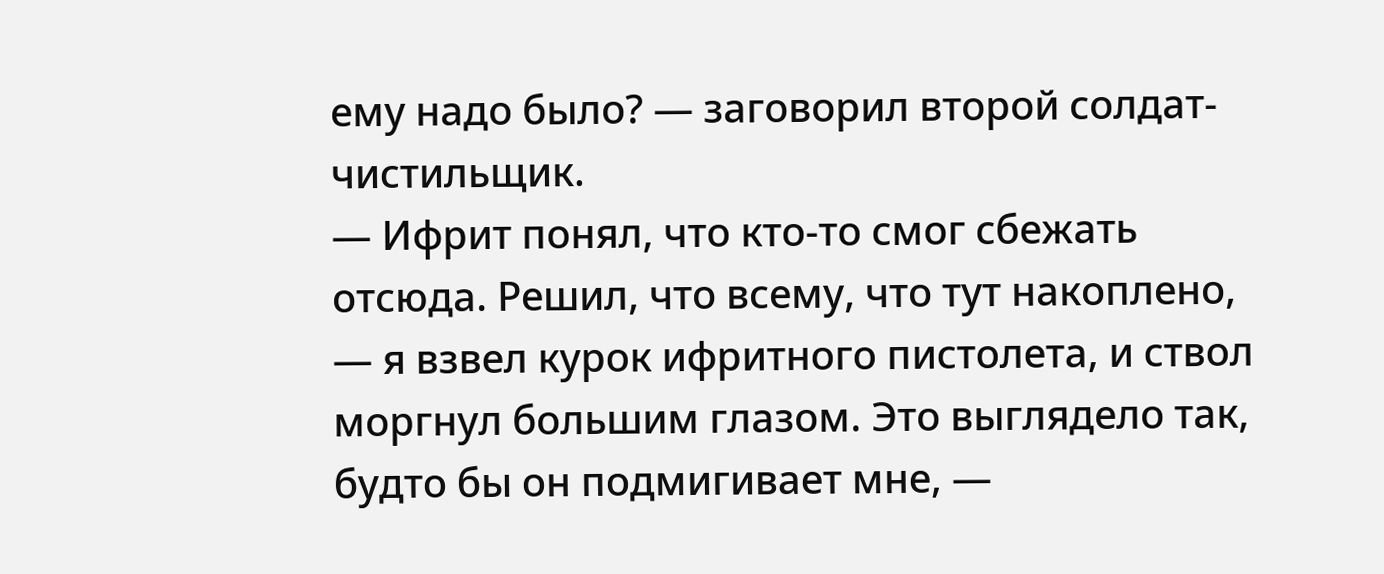ему надо было? — заговорил второй солдат-чистильщик.
— Ифрит понял, что кто-то смог сбежать отсюда. Решил, что всему, что тут накоплено, — я взвел курок ифритного пистолета, и ствол моргнул большим глазом. Это выглядело так, будто бы он подмигивает мне, —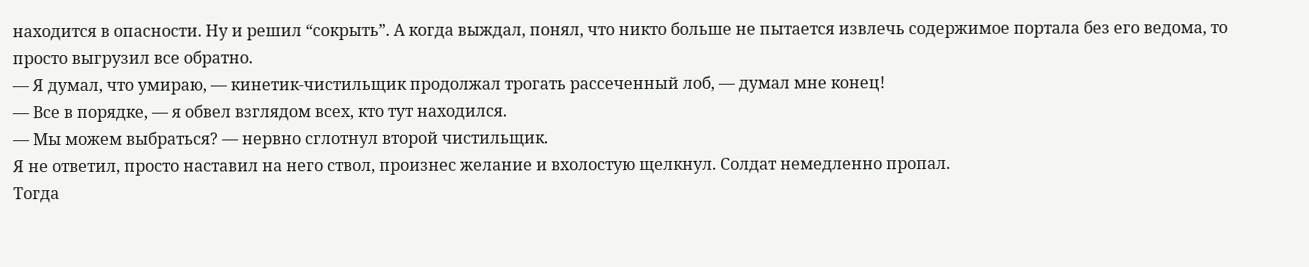находится в опасности. Ну и решил “сокрыть”. А когда выждал, понял, что никто больше не пытается извлечь содержимое портала без его ведома, то просто выгрузил все обратно.
— Я думал, что умираю, — кинетик-чистильщик продолжал трогать рассеченный лоб, — думал мне конец!
— Все в порядке, — я обвел взглядом всех, кто тут находился.
— Мы можем выбраться? — нервно сглотнул второй чистильщик.
Я не ответил, просто наставил на него ствол, произнес желание и вхолостую щелкнул. Солдат немедленно пропал.
Тогда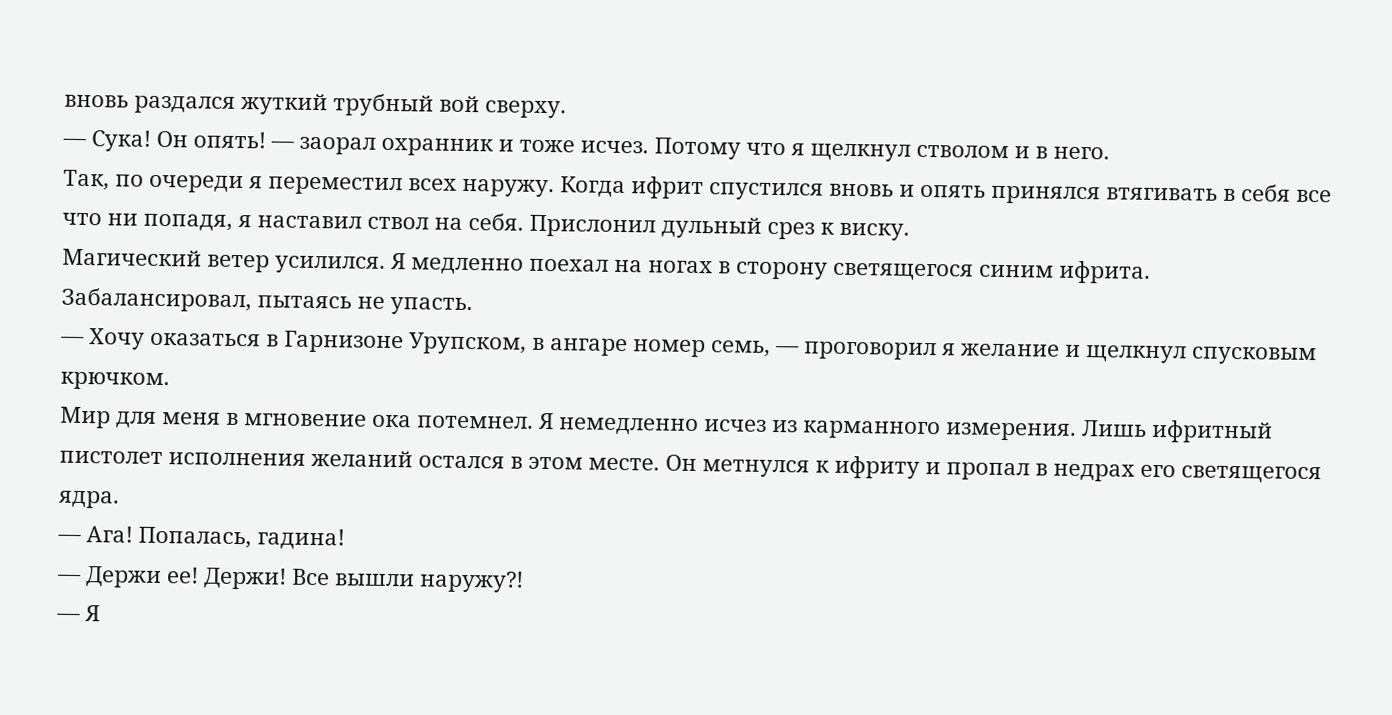вновь раздался жуткий трубный вой сверху.
— Сука! Он опять! — заорал охранник и тоже исчез. Потому что я щелкнул стволом и в него.
Так, по очереди я переместил всех наружу. Когда ифрит спустился вновь и опять принялся втягивать в себя все что ни попадя, я наставил ствол на себя. Прислонил дульный срез к виску.
Магический ветер усилился. Я медленно поехал на ногах в сторону светящегося синим ифрита. Забалансировал, пытаясь не упасть.
— Хочу оказаться в Гарнизоне Урупском, в ангаре номер семь, — проговорил я желание и щелкнул спусковым крючком.
Мир для меня в мгновение ока потемнел. Я немедленно исчез из карманного измерения. Лишь ифритный пистолет исполнения желаний остался в этом месте. Он метнулся к ифриту и пропал в недрах его светящегося ядра.
— Ага! Попалась, гадина!
— Держи ее! Держи! Все вышли наружу?!
— Я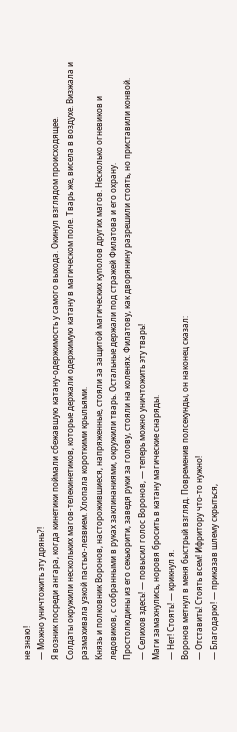не знаю!
— Можно уничтожить эту дрянь?!
Я возник посреди ангара, когда кинетики поймали сбежавшую катану-одержимость у самого выхода. Окинул взглядом происходящее.
Солдаты окружили нескольких магов-телекинетиков, которые держали одержимую катану в магическом поле. Тварь же, висела в воздухе. Визжала и размахивала узкой пастью-лезвием. Хлопала короткими крыльями.
Князь и полковник Воронов, насторожившиеся, напряженные, стояли за защитой магических куполов других магов. Несколько огневиков и ледовиков, с собранными в руках заклинаниями, окружили тварь. Остальные держали под стражей Филатова и его охрану.
Простолюдины из его секьюрити, заведя руки за голову, стояли на коленях. Филатову, как дворянину разрешили стоять, но приставили конвой.
— Селихов здесь! — повысил голос Воронов, — теперь можно уничтожить эту тварь!
Маги замахнулись, норовя бросить в катану магические снаряды.
— Нет! Стоять! — крикнул я.
Воронов метнул в меня быстрый взгляд. Повременив полсекунды, он наконец сказал:
— Отставить! Стоять всем! Ифритору что-то нужно!
— Благодарю! — приказав шлему скрыться,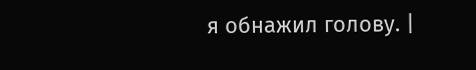я обнажил голову. |